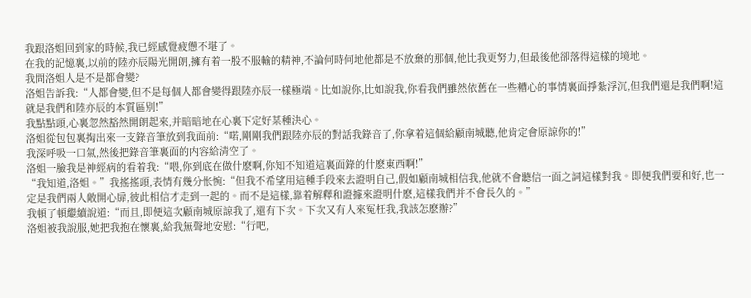我跟洛姐回到家的時候,我已經感覺疲憊不堪了。
在我的記憶裏,以前的陸亦辰陽光開朗,擁有着一股不服輸的精神,不論何時何地他都是不放棄的那個,他比我更努力,但最後他卻落得這樣的境地。
我問洛姐人是不是都會變?
洛姐告訴我:“人都會變,但不是每個人都會變得跟陸亦辰一樣極端。比如說你,比如說我,你看我們雖然依舊在一些糟心的事情裏面掙紮浮沉,但我們還是我們啊!這就是我們和陸亦辰的本質區别!”
我點點頭,心裏忽然豁然開朗起來,并暗暗地在心裏下定好某種決心。
洛姐從包包裏掏出來一支錄音筆放到我面前:“喏,剛剛我們跟陸亦辰的對話我錄音了,你拿着這個給顧南城聽,他肯定會原諒你的!”
我深呼吸一口氣,然後把錄音筆裏面的内容給清空了。
洛姐一臉我是神經病的看着我:“喂,你到底在做什麽啊,你知不知道這裏面錄的什麽東西啊!”
“我知道,洛姐。”我搖搖頭,表情有幾分怅惋:“但我不希望用這種手段來去證明自己,假如顧南城相信我,他就不會聽信一面之詞這樣對我。即便我們要和好,也一定是我們兩人敞開心扉,彼此相信才走到一起的。而不是這樣,靠着解釋和證據來證明什麽,這樣我們并不會長久的。”
我頓了頓繼續說道:“而且,即便這次顧南城原諒我了,還有下次。下次又有人來冤枉我,我該怎麽辦?”
洛姐被我說服,她把我抱在懷裏,給我無聲地安慰:“行吧,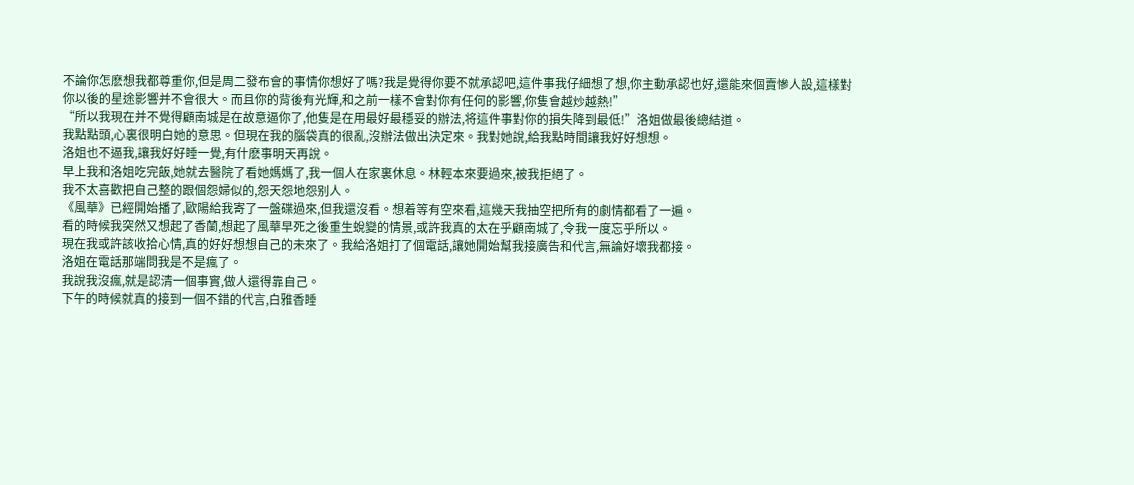不論你怎麽想我都尊重你,但是周二發布會的事情你想好了嗎?我是覺得你要不就承認吧,這件事我仔細想了想,你主動承認也好,還能來個賣慘人設,這樣對你以後的星途影響并不會很大。而且你的背後有光輝,和之前一樣不會對你有任何的影響,你隻會越炒越熱!”
“所以我現在并不覺得顧南城是在故意逼你了,他隻是在用最好最穩妥的辦法,将這件事對你的損失降到最低!”洛姐做最後總結道。
我點點頭,心裏很明白她的意思。但現在我的腦袋真的很亂,沒辦法做出決定來。我對她說,給我點時間讓我好好想想。
洛姐也不逼我,讓我好好睡一覺,有什麽事明天再說。
早上我和洛姐吃完飯,她就去醫院了看她媽媽了,我一個人在家裏休息。林輕本來要過來,被我拒絕了。
我不太喜歡把自己整的跟個怨婦似的,怨天怨地怨别人。
《風華》已經開始播了,歐陽給我寄了一盤碟過來,但我還沒看。想着等有空來看,這幾天我抽空把所有的劇情都看了一遍。
看的時候我突然又想起了香蘭,想起了風華早死之後重生蛻變的情景,或許我真的太在乎顧南城了,令我一度忘乎所以。
現在我或許該收拾心情,真的好好想想自己的未來了。我給洛姐打了個電話,讓她開始幫我接廣告和代言,無論好壞我都接。
洛姐在電話那端問我是不是瘋了。
我說我沒瘋,就是認清一個事實,做人還得靠自己。
下午的時候就真的接到一個不錯的代言,白雅香睡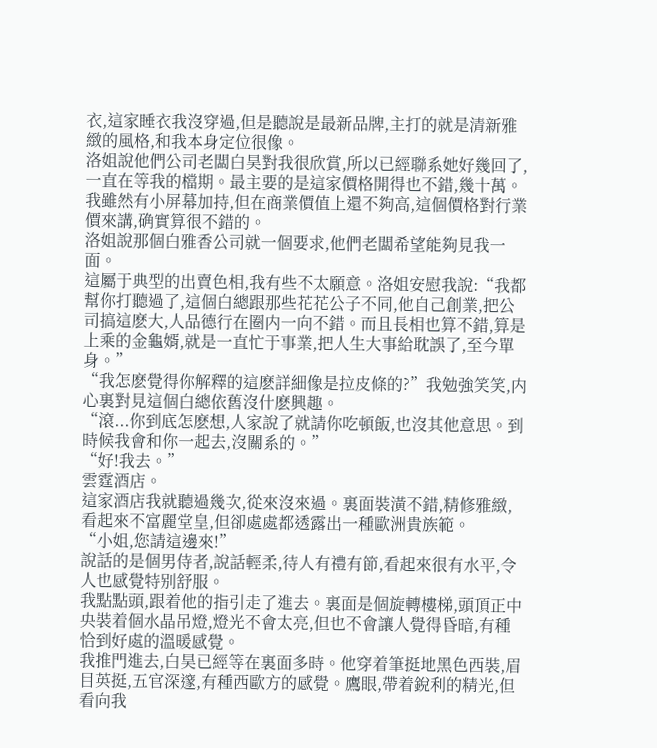衣,這家睡衣我沒穿過,但是聽說是最新品牌,主打的就是清新雅緻的風格,和我本身定位很像。
洛姐說他們公司老闆白昊對我很欣賞,所以已經聯系她好幾回了,一直在等我的檔期。最主要的是這家價格開得也不錯,幾十萬。
我雖然有小屏幕加持,但在商業價值上還不夠高,這個價格對行業價來講,确實算很不錯的。
洛姐說那個白雅香公司就一個要求,他們老闆希望能夠見我一面。
這屬于典型的出賣色相,我有些不太願意。洛姐安慰我說:“我都幫你打聽過了,這個白總跟那些花花公子不同,他自己創業,把公司搞這麽大,人品德行在圈内一向不錯。而且長相也算不錯,算是上乘的金龜婿,就是一直忙于事業,把人生大事給耽誤了,至今單身。”
“我怎麽覺得你解釋的這麽詳細像是拉皮條的?”我勉強笑笑,内心裏對見這個白總依舊沒什麽興趣。
“滾...你到底怎麽想,人家說了就請你吃頓飯,也沒其他意思。到時候我會和你一起去,沒關系的。”
“好!我去。”
雲霆酒店。
這家酒店我就聽過幾次,從來沒來過。裏面裝潢不錯,精修雅緻,看起來不富麗堂皇,但卻處處都透露出一種歐洲貴族範。
“小姐,您請這邊來!”
說話的是個男侍者,說話輕柔,待人有禮有節,看起來很有水平,令人也感覺特别舒服。
我點點頭,跟着他的指引走了進去。裏面是個旋轉樓梯,頭頂正中央裝着個水晶吊燈,燈光不會太亮,但也不會讓人覺得昏暗,有種恰到好處的溫暖感覺。
我推門進去,白昊已經等在裏面多時。他穿着筆挺地黑色西裝,眉目英挺,五官深邃,有種西歐方的感覺。鷹眼,帶着銳利的精光,但看向我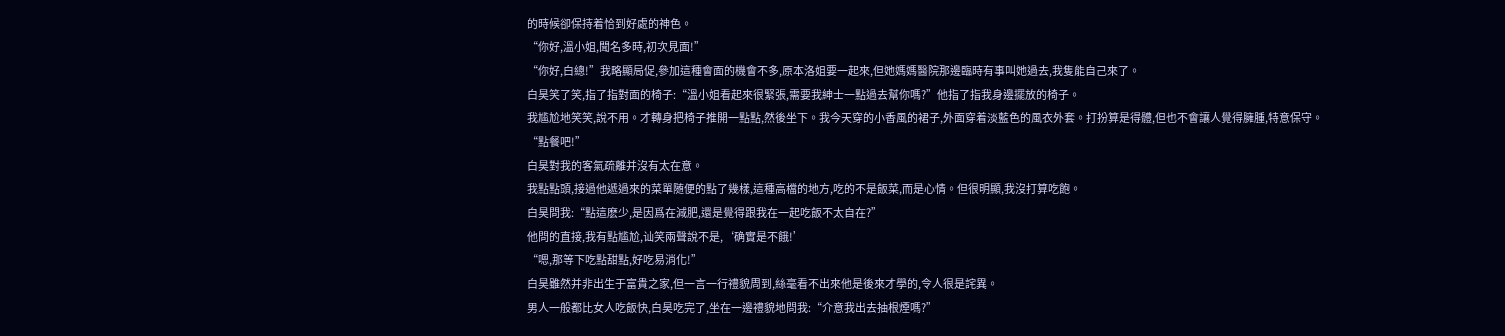的時候卻保持着恰到好處的神色。
“你好,溫小姐,聞名多時,初次見面!”
“你好,白總!”我略顯局促,參加這種會面的機會不多,原本洛姐要一起來,但她媽媽醫院那邊臨時有事叫她過去,我隻能自己來了。
白昊笑了笑,指了指對面的椅子:“溫小姐看起來很緊張,需要我紳士一點過去幫你嗎?”他指了指我身邊擺放的椅子。
我尴尬地笑笑,說不用。才轉身把椅子推開一點點,然後坐下。我今天穿的小香風的裙子,外面穿着淡藍色的風衣外套。打扮算是得體,但也不會讓人覺得臃腫,特意保守。
“點餐吧!”
白昊對我的客氣疏離并沒有太在意。
我點點頭,接過他遞過來的菜單随便的點了幾樣,這種高檔的地方,吃的不是飯菜,而是心情。但很明顯,我沒打算吃飽。
白昊問我:“點這麽少,是因爲在減肥,還是覺得跟我在一起吃飯不太自在?”
他問的直接,我有點尴尬,讪笑兩聲說不是,‘确實是不餓!’
“嗯,那等下吃點甜點,好吃易消化!”
白昊雖然并非出生于富貴之家,但一言一行禮貌周到,絲毫看不出來他是後來才學的,令人很是詫異。
男人一般都比女人吃飯快,白昊吃完了,坐在一邊禮貌地問我:“介意我出去抽根煙嗎?”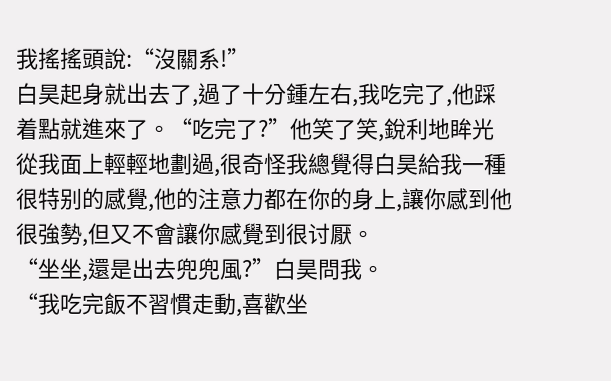我搖搖頭說:“沒關系!”
白昊起身就出去了,過了十分鍾左右,我吃完了,他踩着點就進來了。“吃完了?”他笑了笑,銳利地眸光從我面上輕輕地劃過,很奇怪我總覺得白昊給我一種很特别的感覺,他的注意力都在你的身上,讓你感到他很強勢,但又不會讓你感覺到很讨厭。
“坐坐,還是出去兜兜風?”白昊問我。
“我吃完飯不習慣走動,喜歡坐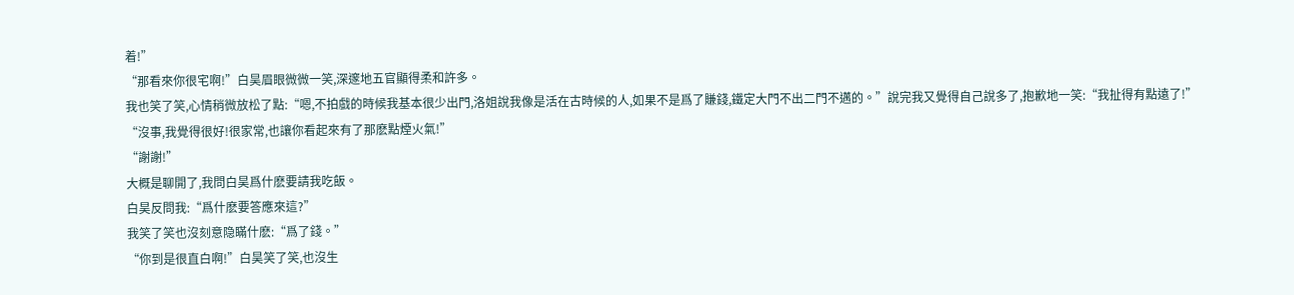着!”
“那看來你很宅啊!”白昊眉眼微微一笑,深邃地五官顯得柔和許多。
我也笑了笑,心情稍微放松了點:“嗯,不拍戲的時候我基本很少出門,洛姐說我像是活在古時候的人,如果不是爲了賺錢,鐵定大門不出二門不邁的。”說完我又覺得自己說多了,抱歉地一笑:“我扯得有點遠了!”
“沒事,我覺得很好!很家常,也讓你看起來有了那麽點煙火氣!”
“謝謝!”
大概是聊開了,我問白昊爲什麽要請我吃飯。
白昊反問我:“爲什麽要答應來這?”
我笑了笑也沒刻意隐瞞什麽:“爲了錢。”
“你到是很直白啊!”白昊笑了笑,也沒生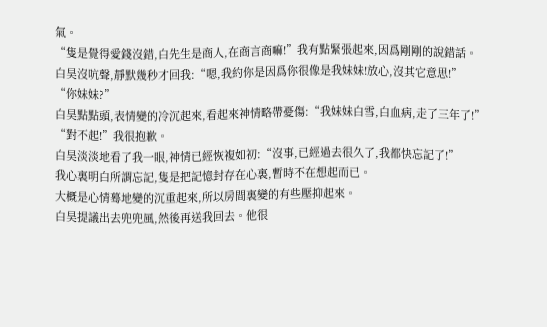氣。
“隻是覺得愛錢沒錯,白先生是商人,在商言商嘛!”我有點緊張起來,因爲剛剛的說錯話。
白昊沒吭聲,靜默幾秒才回我:“嗯,我約你是因爲你很像是我妹妹!放心,沒其它意思!”
“你妹妹?”
白昊點點頭,表情變的冷沉起來,看起來神情略帶憂傷:“我妹妹白雪,白血病,走了三年了!”
“對不起!”我很抱歉。
白昊淡淡地看了我一眼,神情已經恢複如初:“沒事,已經過去很久了,我都快忘記了!”
我心裏明白所謂忘記,隻是把記憶封存在心裏,暫時不在想起而已。
大概是心情蓦地變的沉重起來,所以房間裏變的有些壓抑起來。
白昊提議出去兜兜風,然後再送我回去。他很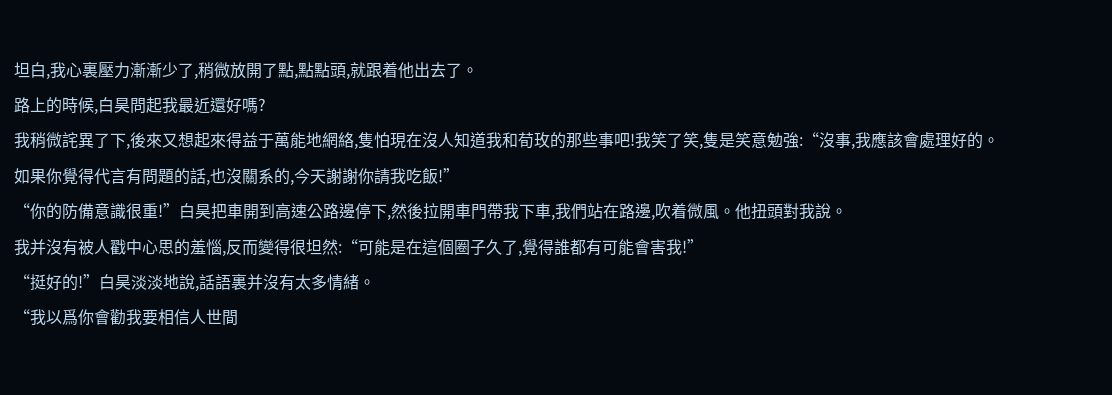坦白,我心裏壓力漸漸少了,稍微放開了點,點點頭,就跟着他出去了。
路上的時候,白昊問起我最近還好嗎?
我稍微詫異了下,後來又想起來得益于萬能地網絡,隻怕現在沒人知道我和荀玫的那些事吧!我笑了笑,隻是笑意勉強:“沒事,我應該會處理好的。如果你覺得代言有問題的話,也沒關系的,今天謝謝你請我吃飯!”
“你的防備意識很重!”白昊把車開到高速公路邊停下,然後拉開車門帶我下車,我們站在路邊,吹着微風。他扭頭對我說。
我并沒有被人戳中心思的羞惱,反而變得很坦然:“可能是在這個圈子久了,覺得誰都有可能會害我!”
“挺好的!”白昊淡淡地說,話語裏并沒有太多情緒。
“我以爲你會勸我要相信人世間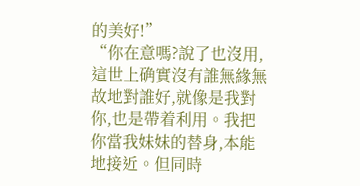的美好!”
“你在意嗎?說了也沒用,這世上确實沒有誰無緣無故地對誰好,就像是我對你,也是帶着利用。我把你當我妹妹的替身,本能地接近。但同時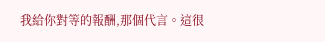我給你對等的報酬,那個代言。這很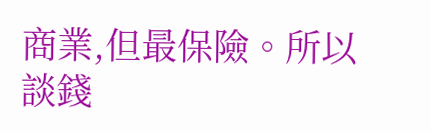商業,但最保險。所以談錢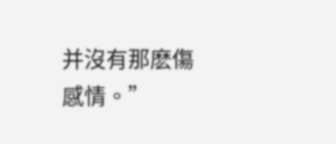并沒有那麽傷感情。”